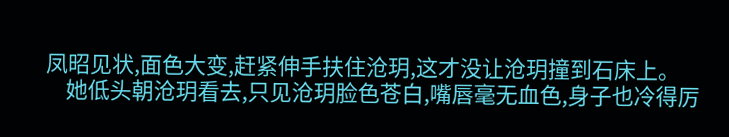凤昭见状,面色大变,赶紧伸手扶住沧玥,这才没让沧玥撞到石床上。
    她低头朝沧玥看去,只见沧玥脸色苍白,嘴唇毫无血色,身子也冷得厉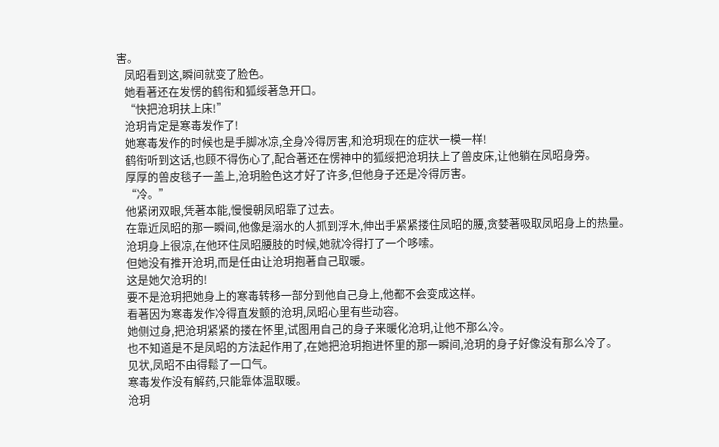害。
    凤昭看到这,瞬间就变了脸色。
    她看著还在发愣的鹤衔和狐绥著急开口。
    “快把沧玥扶上床!”
    沧玥肯定是寒毒发作了!
    她寒毒发作的时候也是手脚冰凉,全身冷得厉害,和沧玥现在的症状一模一样!
    鹤衔听到这话,也顾不得伤心了,配合著还在愣神中的狐绥把沧玥扶上了兽皮床,让他躺在凤昭身旁。
    厚厚的兽皮毯子一盖上,沧玥脸色这才好了许多,但他身子还是冷得厉害。
    “冷。”
    他紧闭双眼,凭著本能,慢慢朝凤昭靠了过去。
    在靠近凤昭的那一瞬间,他像是溺水的人抓到浮木,伸出手紧紧搂住凤昭的腰,贪婪著吸取凤昭身上的热量。
    沧玥身上很凉,在他环住凤昭腰肢的时候,她就冷得打了一个哆嗦。
    但她没有推开沧玥,而是任由让沧玥抱著自己取暖。
    这是她欠沧玥的!
    要不是沧玥把她身上的寒毒转移一部分到他自己身上,他都不会变成这样。
    看著因为寒毒发作冷得直发颤的沧玥,凤昭心里有些动容。
    她侧过身,把沧玥紧紧的搂在怀里,试图用自己的身子来暖化沧玥,让他不那么冷。
    也不知道是不是凤昭的方法起作用了,在她把沧玥抱进怀里的那一瞬间,沧玥的身子好像没有那么冷了。
    见状,凤昭不由得鬆了一口气。
    寒毒发作没有解药,只能靠体温取暖。
    沧玥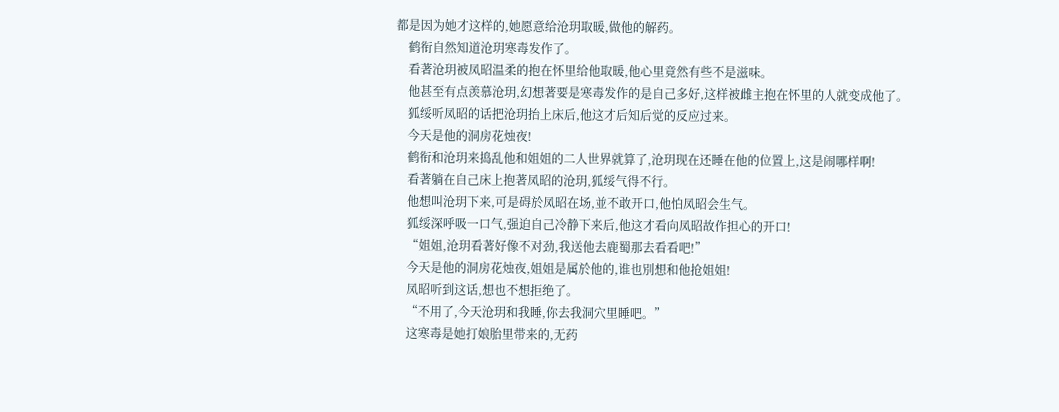都是因为她才这样的,她愿意给沧玥取暖,做他的解药。
    鹤衔自然知道沧玥寒毒发作了。
    看著沧玥被凤昭温柔的抱在怀里给他取暖,他心里竟然有些不是滋味。
    他甚至有点羡慕沧玥,幻想著要是寒毒发作的是自己多好,这样被雌主抱在怀里的人就变成他了。
    狐绥听凤昭的话把沧玥抬上床后,他这才后知后觉的反应过来。
    今天是他的洞房花烛夜!
    鹤衔和沧玥来捣乱他和姐姐的二人世界就算了,沧玥现在还睡在他的位置上,这是闹哪样啊!
    看著躺在自己床上抱著凤昭的沧玥,狐绥气得不行。
    他想叫沧玥下来,可是碍於凤昭在场,並不敢开口,他怕凤昭会生气。
    狐绥深呼吸一口气,强迫自己冷静下来后,他这才看向凤昭故作担心的开口!
    “姐姐,沧玥看著好像不对劲,我送他去鹿蜀那去看看吧!”
    今天是他的洞房花烛夜,姐姐是属於他的,谁也別想和他抢姐姐!
    凤昭听到这话,想也不想拒绝了。
    “不用了,今天沧玥和我睡,你去我洞穴里睡吧。”
    这寒毒是她打娘胎里带来的,无药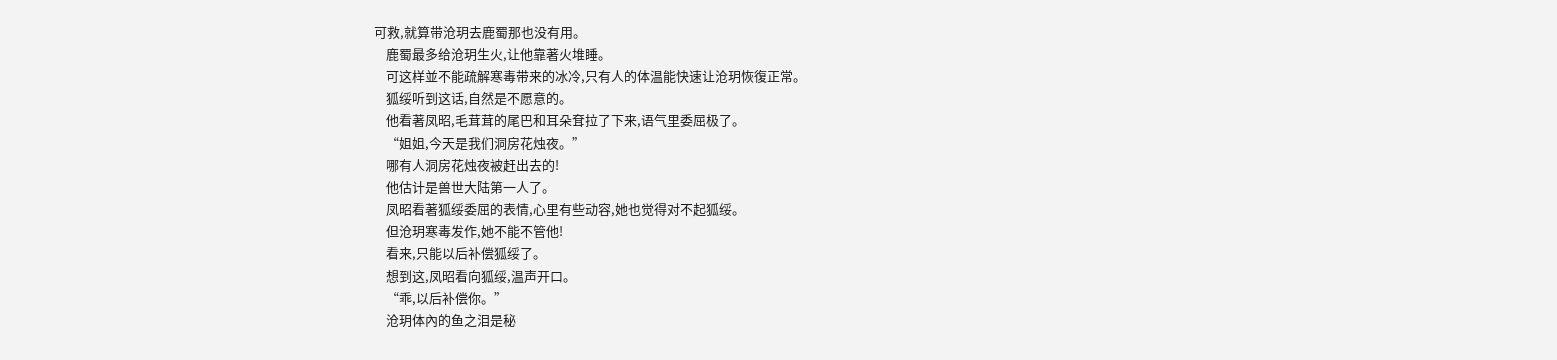可救,就算带沧玥去鹿蜀那也没有用。
    鹿蜀最多给沧玥生火,让他靠著火堆睡。
    可这样並不能疏解寒毒带来的冰冷,只有人的体温能快速让沧玥恢復正常。
    狐绥听到这话,自然是不愿意的。
    他看著凤昭,毛茸茸的尾巴和耳朵耷拉了下来,语气里委屈极了。
    “姐姐,今天是我们洞房花烛夜。”
    哪有人洞房花烛夜被赶出去的!
    他估计是兽世大陆第一人了。
    凤昭看著狐绥委屈的表情,心里有些动容,她也觉得对不起狐绥。
    但沧玥寒毒发作,她不能不管他!
    看来,只能以后补偿狐绥了。
    想到这,凤昭看向狐绥,温声开口。
    “乖,以后补偿你。”
    沧玥体內的鱼之泪是秘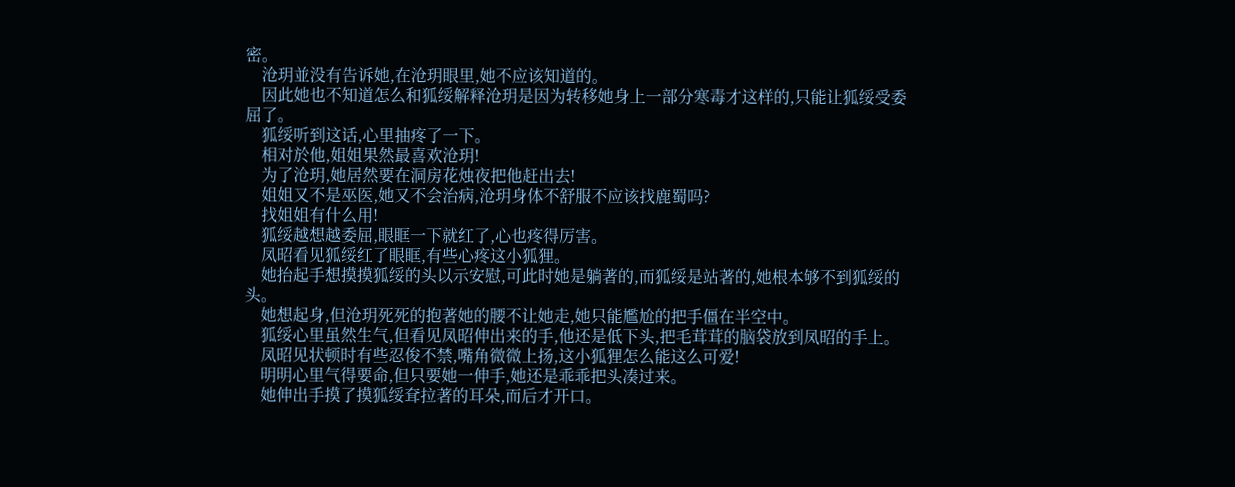密。
    沧玥並没有告诉她,在沧玥眼里,她不应该知道的。
    因此她也不知道怎么和狐绥解释沧玥是因为转移她身上一部分寒毒才这样的,只能让狐绥受委屈了。
    狐绥听到这话,心里抽疼了一下。
    相对於他,姐姐果然最喜欢沧玥!
    为了沧玥,她居然要在洞房花烛夜把他赶出去!
    姐姐又不是巫医,她又不会治病,沧玥身体不舒服不应该找鹿蜀吗?
    找姐姐有什么用!
    狐绥越想越委屈,眼眶一下就红了,心也疼得厉害。
    凤昭看见狐绥红了眼眶,有些心疼这小狐狸。
    她抬起手想摸摸狐绥的头以示安慰,可此时她是躺著的,而狐绥是站著的,她根本够不到狐绥的头。
    她想起身,但沧玥死死的抱著她的腰不让她走,她只能尷尬的把手僵在半空中。
    狐绥心里虽然生气,但看见凤昭伸出来的手,他还是低下头,把毛茸茸的脑袋放到凤昭的手上。
    凤昭见状顿时有些忍俊不禁,嘴角微微上扬,这小狐狸怎么能这么可爱!
    明明心里气得要命,但只要她一伸手,她还是乖乖把头凑过来。
    她伸出手摸了摸狐绥耷拉著的耳朵,而后才开口。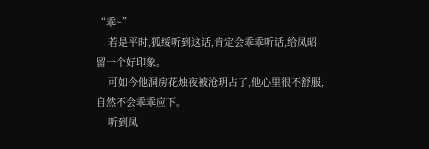“乖~”
    若是平时,狐绥听到这话,肯定会乖乖听话,给凤昭留一个好印象。
    可如今他洞房花烛夜被沧玥占了,他心里很不舒服,自然不会乖乖应下。
    听到凤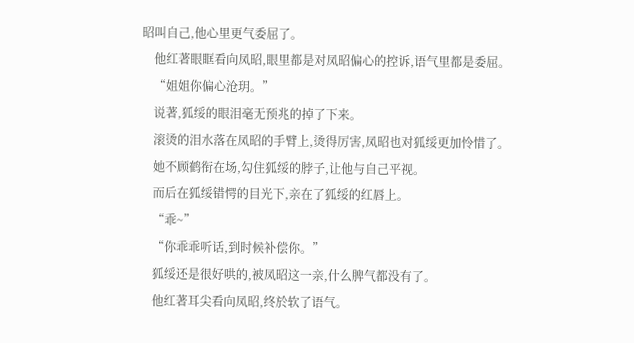昭叫自己,他心里更气委屈了。
    他红著眼眶看向凤昭,眼里都是对凤昭偏心的控诉,语气里都是委屈。
    “姐姐你偏心沧玥。”
    说著,狐绥的眼泪毫无预兆的掉了下来。
    滚烫的泪水落在凤昭的手臂上,烫得厉害,凤昭也对狐绥更加怜惜了。
    她不顾鹤衔在场,勾住狐绥的脖子,让他与自己平视。
    而后在狐绥错愕的目光下,亲在了狐绥的红唇上。
    “乖~”
    “你乖乖听话,到时候补偿你。”
    狐绥还是很好哄的,被凤昭这一亲,什么脾气都没有了。
    他红著耳尖看向凤昭,终於软了语气。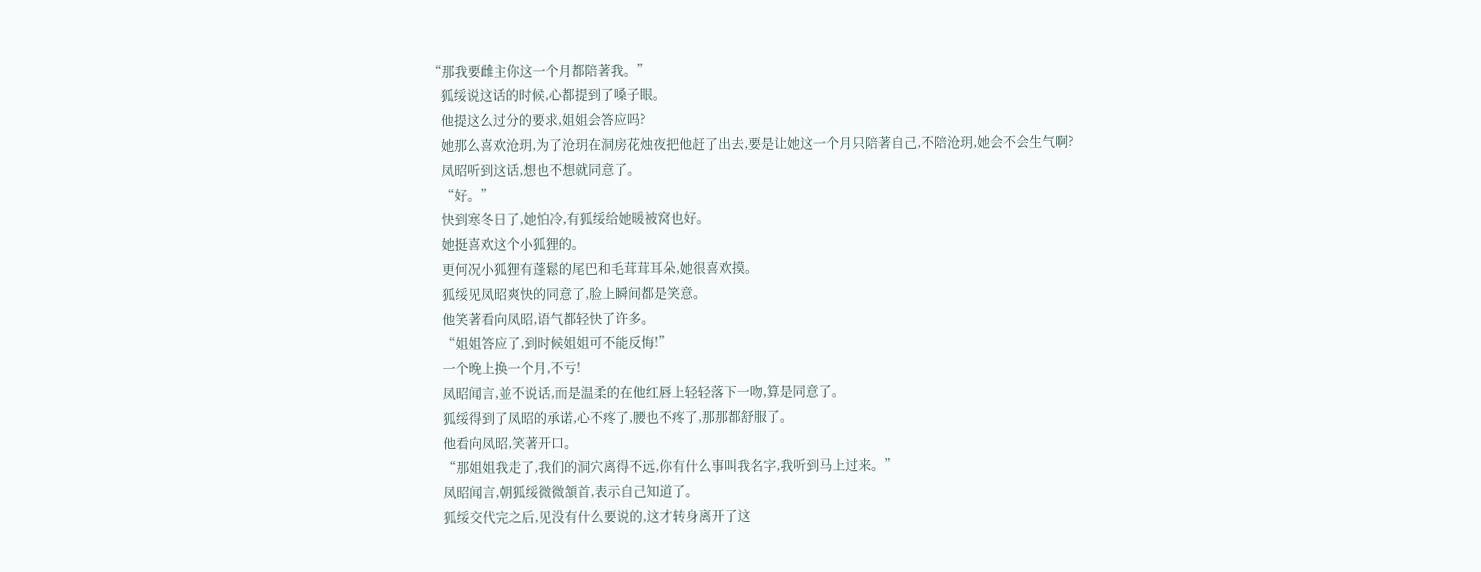“那我要雌主你这一个月都陪著我。”
    狐绥说这话的时候,心都提到了嗓子眼。
    他提这么过分的要求,姐姐会答应吗?
    她那么喜欢沧玥,为了沧玥在洞房花烛夜把他赶了出去,要是让她这一个月只陪著自己,不陪沧玥,她会不会生气啊?
    凤昭听到这话,想也不想就同意了。
    “好。”
    快到寒冬日了,她怕冷,有狐绥给她暖被窝也好。
    她挺喜欢这个小狐狸的。
    更何况小狐狸有蓬鬆的尾巴和毛茸茸耳朵,她很喜欢摸。
    狐绥见凤昭爽快的同意了,脸上瞬间都是笑意。
    他笑著看向凤昭,语气都轻快了许多。
    “姐姐答应了,到时候姐姐可不能反悔!”
    一个晚上换一个月,不亏!
    凤昭闻言,並不说话,而是温柔的在他红唇上轻轻落下一吻,算是同意了。
    狐绥得到了凤昭的承诺,心不疼了,腰也不疼了,那那都舒服了。
    他看向凤昭,笑著开口。
    “那姐姐我走了,我们的洞穴离得不远,你有什么事叫我名字,我听到马上过来。”
    凤昭闻言,朝狐绥微微頷首,表示自己知道了。
    狐绥交代完之后,见没有什么要说的,这才转身离开了这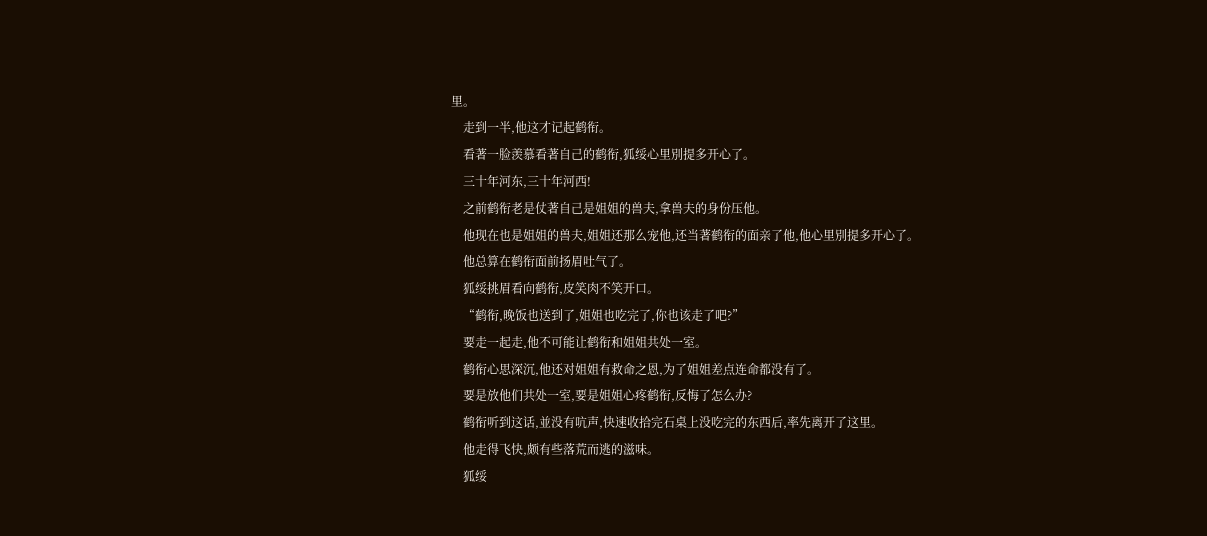里。
    走到一半,他这才记起鹤衔。
    看著一脸羡慕看著自己的鹤衔,狐绥心里別提多开心了。
    三十年河东,三十年河西!
    之前鹤衔老是仗著自己是姐姐的兽夫,拿兽夫的身份压他。
    他现在也是姐姐的兽夫,姐姐还那么宠他,还当著鹤衔的面亲了他,他心里別提多开心了。
    他总算在鹤衔面前扬眉吐气了。
    狐绥挑眉看向鹤衔,皮笑肉不笑开口。
    “鹤衔,晚饭也送到了,姐姐也吃完了,你也该走了吧?”
    要走一起走,他不可能让鹤衔和姐姐共处一室。
    鹤衔心思深沉,他还对姐姐有救命之恩,为了姐姐差点连命都没有了。
    要是放他们共处一室,要是姐姐心疼鹤衔,反悔了怎么办?
    鹤衔听到这话,並没有吭声,快速收拾完石桌上没吃完的东西后,率先离开了这里。
    他走得飞快,颇有些落荒而逃的滋味。
    狐绥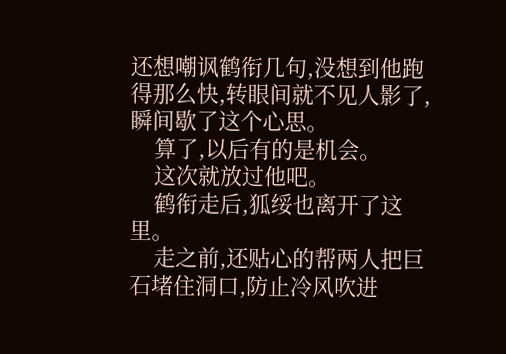还想嘲讽鹤衔几句,没想到他跑得那么快,转眼间就不见人影了,瞬间歇了这个心思。
    算了,以后有的是机会。
    这次就放过他吧。
    鹤衔走后,狐绥也离开了这里。
    走之前,还贴心的帮两人把巨石堵住洞口,防止冷风吹进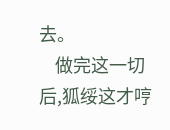去。
    做完这一切后,狐绥这才哼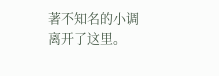著不知名的小调离开了这里。